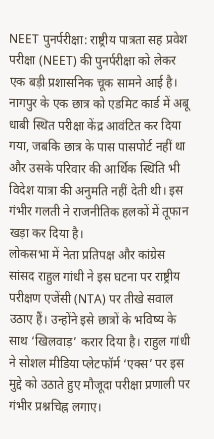NEET पुनर्परीक्षा: राष्ट्रीय पात्रता सह प्रवेश परीक्षा (NEET) की पुनर्परीक्षा को लेकर एक बड़ी प्रशासनिक चूक सामने आई है। नागपुर के एक छात्र को एडमिट कार्ड में अबू धाबी स्थित परीक्षा केंद्र आवंटित कर दिया गया, जबकि छात्र के पास पासपोर्ट नहीं था और उसके परिवार की आर्थिक स्थिति भी विदेश यात्रा की अनुमति नहीं देती थी। इस गंभीर गलती ने राजनीतिक हलकों में तूफान खड़ा कर दिया है।
लोकसभा में नेता प्रतिपक्ष और कांग्रेस सांसद राहुल गांधी ने इस घटना पर राष्ट्रीय परीक्षण एजेंसी (NTA) पर तीखे सवाल उठाए हैं। उन्होंने इसे छात्रों के भविष्य के साथ ‘खिलवाड़’ करार दिया है। राहुल गांधी ने सोशल मीडिया प्लेटफॉर्म ‘एक्स’ पर इस मुद्दे को उठाते हुए मौजूदा परीक्षा प्रणाली पर गंभीर प्रश्नचिह्न लगाए।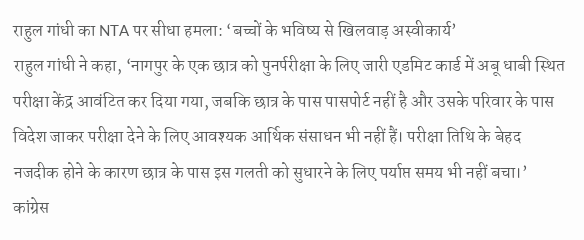राहुल गांधी का NTA पर सीधा हमला: ‘बच्चों के भविष्य से खिलवाड़ अस्वीकार्य’
राहुल गांधी ने कहा, ‘नागपुर के एक छात्र को पुनर्परीक्षा के लिए जारी एडमिट कार्ड में अबू धाबी स्थित परीक्षा केंद्र आवंटित कर दिया गया, जबकि छात्र के पास पासपोर्ट नहीं है और उसके परिवार के पास विदेश जाकर परीक्षा देने के लिए आवश्यक आर्थिक संसाधन भी नहीं हैं। परीक्षा तिथि के बेहद नजदीक होने के कारण छात्र के पास इस गलती को सुधारने के लिए पर्याप्त समय भी नहीं बचा।’
कांग्रेस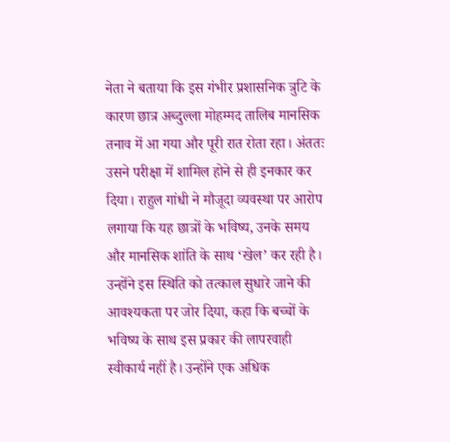नेता ने बताया कि इस गंभीर प्रशासनिक त्रुटि के कारण छात्र अब्दुल्ला मोहम्मद तालिब मानसिक तनाव में आ गया और पूरी रात रोता रहा। अंततः उसने परीक्षा में शामिल होने से ही इनकार कर दिया। राहुल गांधी ने मौजूदा व्यवस्था पर आरोप लगाया कि यह छात्रों के भविष्य, उनके समय और मानसिक शांति के साथ ‘खेल’ कर रही है। उन्होंने इस स्थिति को तत्काल सुधारे जाने की आवश्यकता पर जोर दिया, कहा कि बच्चों के भविष्य के साथ इस प्रकार की लापरवाही स्वीकार्य नहीं है। उन्होंने एक अधिक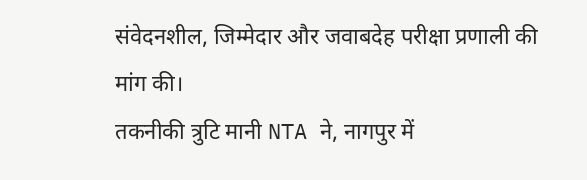संवेदनशील, जिम्मेदार और जवाबदेह परीक्षा प्रणाली की मांग की।
तकनीकी त्रुटि मानी NTA ने, नागपुर में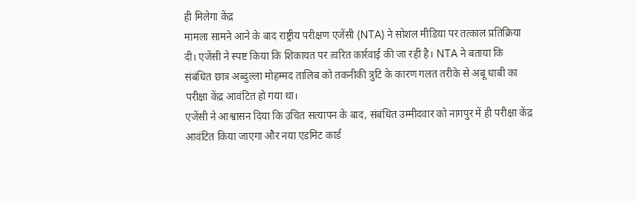ही मिलेगा केंद्र
मामला सामने आने के बाद राष्ट्रीय परीक्षण एजेंसी (NTA) ने सोशल मीडिया पर तत्काल प्रतिक्रिया दी। एजेंसी ने स्पष्ट किया कि शिकायत पर त्वरित कार्रवाई की जा रही है। NTA ने बताया कि संबंधित छात्र अब्दुल्ला मोहम्मद तालिब को तकनीकी त्रुटि के कारण गलत तरीके से अबू धाबी का परीक्षा केंद्र आवंटित हो गया था।
एजेंसी ने आश्वासन दिया कि उचित सत्यापन के बाद, संबंधित उम्मीदवार को नागपुर में ही परीक्षा केंद्र आवंटित किया जाएगा और नया एडमिट कार्ड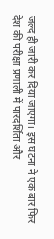जल्द ही जारी कर दिया जाएगा। इस घटना ने एक बार फिर देश की परीक्षा प्रणाली में पारदर्शिता और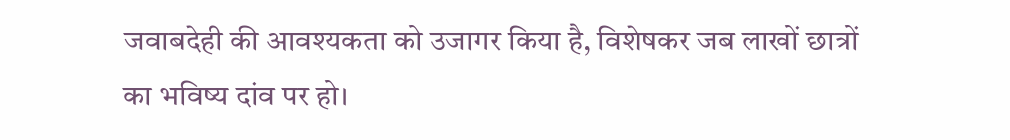जवाबदेही की आवश्यकता को उजागर किया है, विशेषकर जब लाखों छात्रों का भविष्य दांव पर हो।